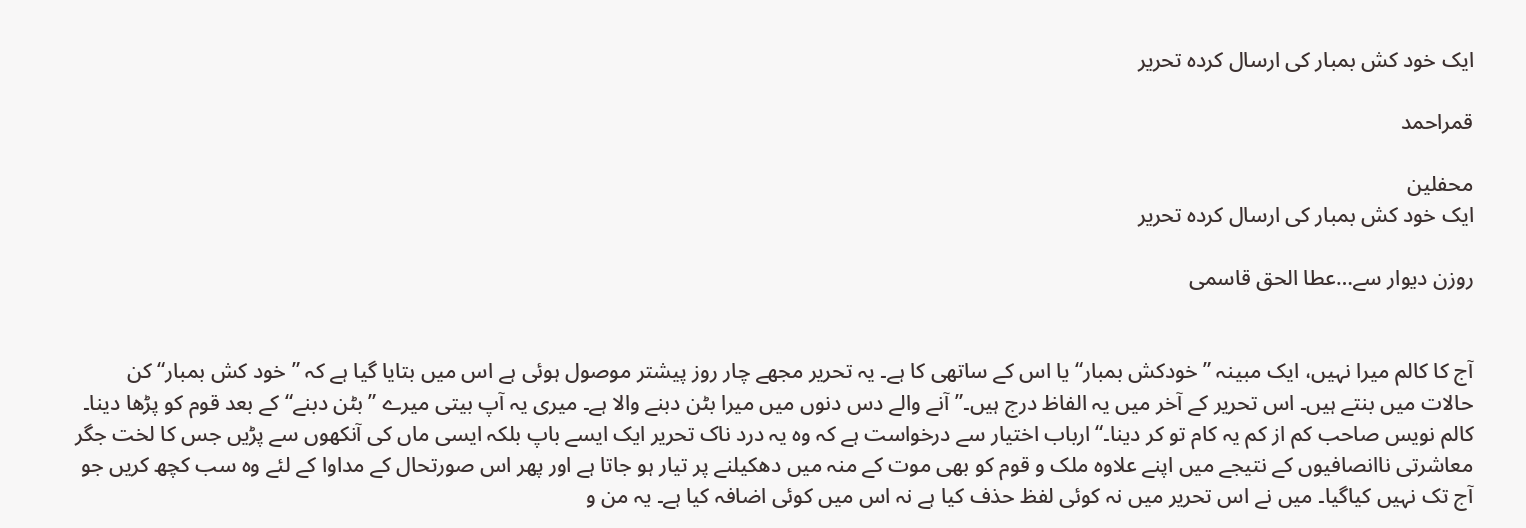ایک خود کش بمبار کی ارسال کردہ تحریر

قمراحمد

محفلین
ایک خود کش بمبار کی ارسال کردہ تحریر

روزن دیوار سے…عطا الحق قاسمی


آج کا کالم میرا نہیں، ایک مبینہ ”خودکش بمبار“ یا اس کے ساتھی کا ہے۔ یہ تحریر مجھے چار روز پیشتر موصول ہوئی ہے اس میں بتایا گیا ہے کہ ”خود کش بمبار“ کن حالات میں بنتے ہیں۔ اس تحریر کے آخر میں یہ الفاظ درج ہیں۔”آنے والے دس دنوں میں میرا بٹن دبنے والا ہے۔ میری یہ آپ بیتی میرے ”بٹن دبنے“ کے بعد قوم کو پڑھا دینا۔ کالم نویس صاحب کم از کم یہ کام تو کر دینا۔“ ارباب اختیار سے درخواست ہے کہ وہ یہ درد ناک تحریر ایک ایسے باپ بلکہ ایسی ماں کی آنکھوں سے پڑیں جس کا لخت جگر معاشرتی ناانصافیوں کے نتیجے میں اپنے علاوہ ملک و قوم کو بھی موت کے منہ میں دھکیلنے پر تیار ہو جاتا ہے اور پھر اس صورتحال کے مداوا کے لئے وہ سب کچھ کریں جو آج تک نہیں کیاگیا۔ میں نے اس تحریر میں نہ کوئی لفظ حذف کیا ہے نہ اس میں کوئی اضافہ کیا ہے۔ یہ من و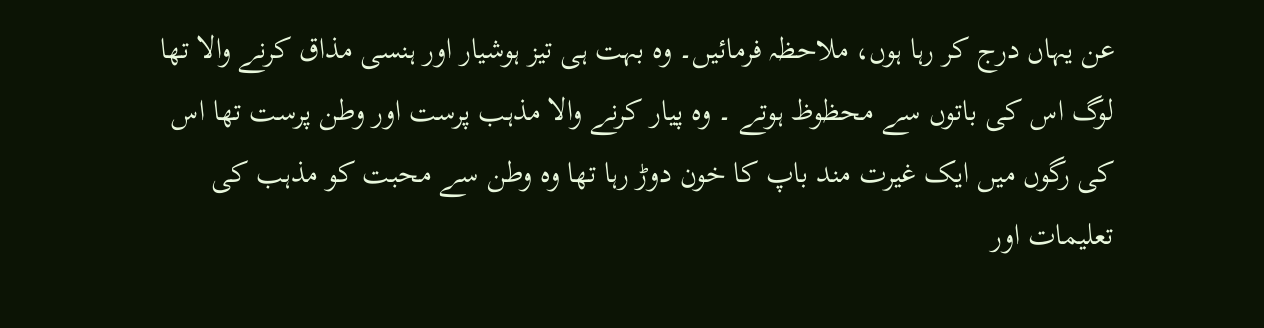عن یہاں درج کر رہا ہوں، ملاحظہ فرمائیں۔ وہ بہت ہی تیز ہوشیار اور ہنسی مذاق کرنے والا تھا لوگ اس کی باتوں سے محظوظ ہوتے ۔ وہ پیار کرنے والا مذہب پرست اور وطن پرست تھا اس کی رگوں میں ایک غیرت مند باپ کا خون دوڑ رہا تھا وہ وطن سے محبت کو مذہب کی تعلیمات اور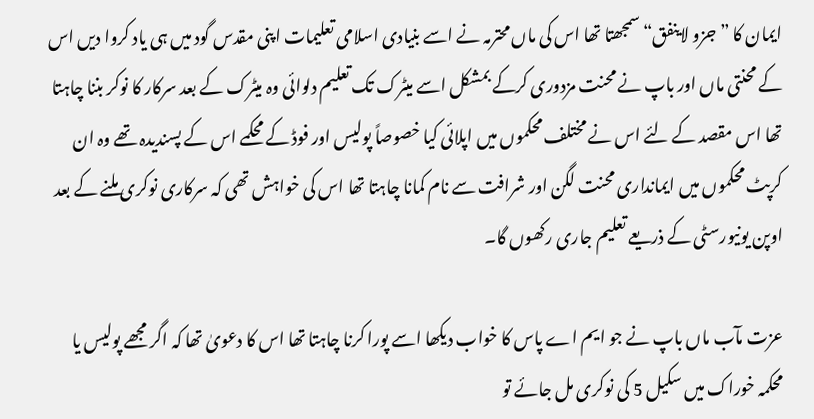ایمان کا ”جزو لاینفق“ سمجھتا تھا اس کی ماں محترمہ نے اسے بنیادی اسلامی تعلیمات اپنی مقدس گود میں ہی یاد کروا دیں اس کے محنتی ماں اور باپ نے محنت مزدوری کرکے بمشکل اسے میٹرک تک تعلیم دلوائی وہ میٹرک کے بعد سرکار کا نوکر بننا چاہتا تھا اس مقصد کے لئے اس نے مختلف محکموں میں اپلائی کیا خصوصاً پولیس اور فوڈ کے محکمے اس کے پسندیدہ تھے وہ ان کرپٹ محکموں میں ایمانداری محنت لگن اور شرافت سے نام کمانا چاہتا تھا اس کی خواہش تھی کہ سرکاری نوکری ملنے کے بعد اوپن یونیورسٹی کے ذریعے تعلیم جاری رکھوں گا۔

عزت مآب ماں باپ نے جو ایم اے پاس کا خواب دیکھا اسے پورا کرنا چاہتا تھا اس کا دعویٰ تھا کہ اگر مجھے پولیس یا محکمہ خوراک میں سکیل 5 کی نوکری مل جائے تو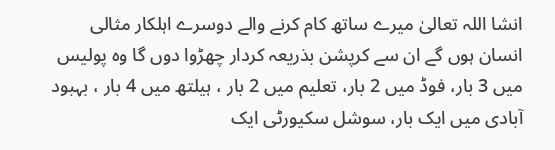انشا اللہ تعالیٰ میرے ساتھ کام کرنے والے دوسرے اہلکار مثالی انسان ہوں گے ان سے کرپشن بذریعہ کردار چھڑوا دوں گا وہ پولیس میں 3 بار، فوڈ میں 2 بار، تعلیم میں 2 بار ، ہیلتھ میں 4 بار ، بہبود آبادی میں ایک بار، سوشل سکیورٹی ایک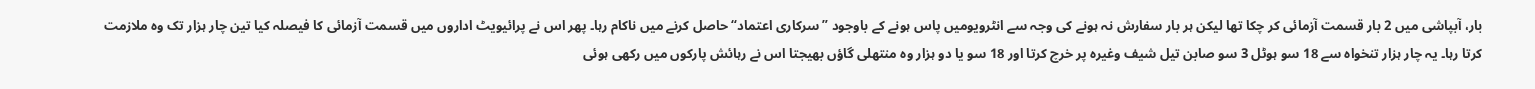بار، آبپاشی میں 2 بار قسمت آزمائی کر چکا تھا لیکن ہر بار سفارش نہ ہونے کی وجہ سے انٹرویومیں پاس ہونے کے باوجود ”سرکاری اعتماد“ حاصل کرنے میں ناکام رہا۔ پھر اس نے پرائیویٹ اداروں میں قسمت آزمائی کا فیصلہ کیا تین چار ہزار تک وہ ملازمت کرتا رہا۔ یہ چار ہزار تنخواہ سے 18 سو ہوٹل 3 سو صابن تیل شیف وغیرہ پر خرچ کرتا اور 18 سو یا دو ہزار وہ منتھلی گاؤں بھیجتا اس نے رہائش پارکوں میں رکھی ہوئی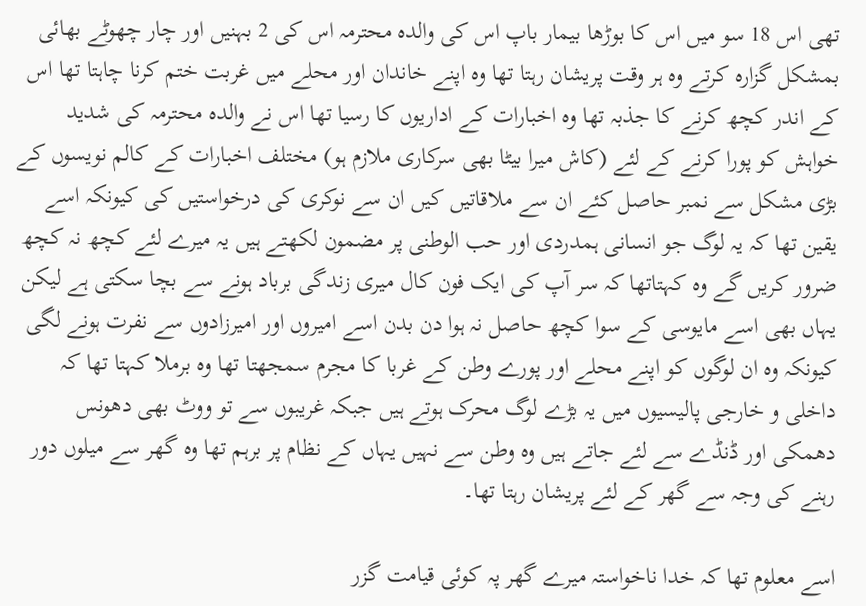تھی اس 18 سو میں اس کا بوڑھا بیمار باپ اس کی والدہ محترمہ اس کی 2 بہنیں اور چار چھوٹے بھائی بمشکل گزارہ کرتے وہ ہر وقت پریشان رہتا تھا وہ اپنے خاندان اور محلے میں غربت ختم کرنا چاہتا تھا اس کے اندر کچھ کرنے کا جذبہ تھا وہ اخبارات کے اداریوں کا رسیا تھا اس نے والدہ محترمہ کی شدید خواہش کو پورا کرنے کے لئے (کاش میرا بیٹا بھی سرکاری ملازم ہو) مختلف اخبارات کے کالم نویسوں کے بڑی مشکل سے نمبر حاصل کئے ان سے ملاقاتیں کیں ان سے نوکری کی درخواستیں کی کیونکہ اسے یقین تھا کہ یہ لوگ جو انسانی ہمدردی اور حب الوطنی پر مضمون لکھتے ہیں یہ میرے لئے کچھ نہ کچھ ضرور کریں گے وہ کہتاتھا کہ سر آپ کی ایک فون کال میری زندگی برباد ہونے سے بچا سکتی ہے لیکن یہاں بھی اسے مایوسی کے سوا کچھ حاصل نہ ہوا دن بدن اسے امیروں اور امیرزادوں سے نفرت ہونے لگی کیونکہ وہ ان لوگوں کو اپنے محلے اور پورے وطن کے غربا کا مجرم سمجھتا تھا وہ برملا کہتا تھا کہ داخلی و خارجی پالیسیوں میں یہ بڑے لوگ محرک ہوتے ہیں جبکہ غریبوں سے تو ووٹ بھی دھونس دھمکی اور ڈنڈے سے لئے جاتے ہیں وہ وطن سے نہیں یہاں کے نظام پر برہم تھا وہ گھر سے میلوں دور رہنے کی وجہ سے گھر کے لئے پریشان رہتا تھا۔

اسے معلوم تھا کہ خدا ناخواستہ میرے گھر پہ کوئی قیامت گزر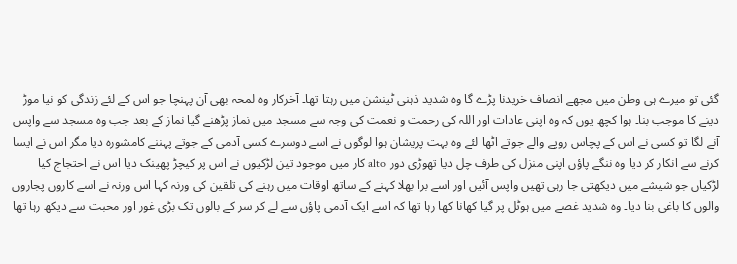گئی تو میرے ہی وطن میں مجھے انصاف خریدنا پڑے گا وہ شدید ذہنی ٹینشن میں رہتا تھا۔ آخرکار وہ لمحہ بھی آن پہنچا جو اس کے لئے زندگی کو نیا موڑ دینے کا موجب بنا۔ ہوا کچھ یوں کہ وہ اپنی عادات اور اللہ کی رحمت و نعمت کی وجہ سے مسجد میں نماز پڑھنے گیا نماز کے بعد جب وہ مسجد سے واپس آنے لگا تو کسی نے اس کے پچاس روپے والے جوتے اٹھا لئے وہ بہت پریشان ہوا لوگوں نے اسے دوسرے کسی آدمی کے جوتے پہننے کامشورہ دیا مگر اس نے ایسا کرنے سے انکار کر دیا وہ ننگے پاؤں اپنی منزل کی طرف چل دیا تھوڑی دور alto کار میں موجود تین لڑکیوں نے اس پر کیچڑ پھینک دیا اس نے احتجاج کیا لڑکیاں جو شیشے میں دیکھتی جا رہی تھیں واپس آئیں اور اسے برا بھلا کہنے کے ساتھ اوقات میں رہنے کی تلقین کی ورنہ کہا اس ورنہ نے اسے کاروں پجاروں والوں کا باغی بنا دیا۔ وہ شدید غصے میں ہوٹل پر گیا کھانا کھا رہا تھا کہ اسے ایک آدمی پاؤں سے لے کر سر کے بالوں تک بڑی غور اور محبت سے دیکھ رہا تھا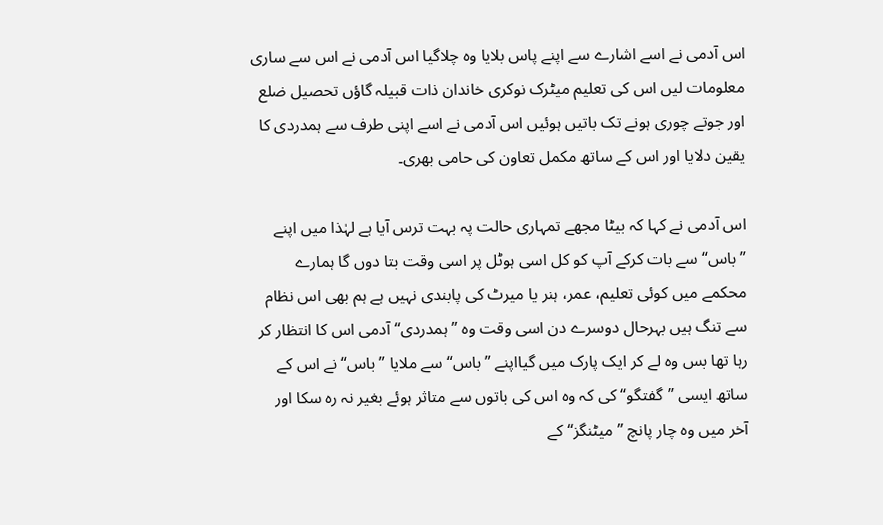اس آدمی نے اسے اشارے سے اپنے پاس بلایا وہ چلاگیا اس آدمی نے اس سے ساری معلومات لیں اس کی تعلیم میٹرک نوکری خاندان ذات قبیلہ گاؤں تحصیل ضلع اور جوتے چوری ہونے تک باتیں ہوئیں اس آدمی نے اسے اپنی طرف سے ہمدردی کا یقین دلایا اور اس کے ساتھ مکمل تعاون کی حامی بھری۔

اس آدمی نے کہا کہ بیٹا مجھے تمہاری حالت پہ بہت ترس آیا ہے لہٰذا میں اپنے ”باس“ سے بات کرکے آپ کو کل اسی ہوٹل پر اسی وقت بتا دوں گا ہمارے محکمے میں کوئی تعلیم، عمر، ہنر یا میرٹ کی پابندی نہیں ہے ہم بھی اس نظام سے تنگ ہیں بہرحال دوسرے دن اسی وقت وہ ”ہمدردی“ آدمی اس کا انتظار کر رہا تھا بس وہ لے کر ایک پارک میں گیااپنے ”باس“ سے ملایا ”باس“ نے اس کے ساتھ ایسی ”گفتگو“ کی کہ وہ اس کی باتوں سے متاثر ہوئے بغیر نہ رہ سکا اور آخر میں وہ چار پانچ ”میٹنگز“ کے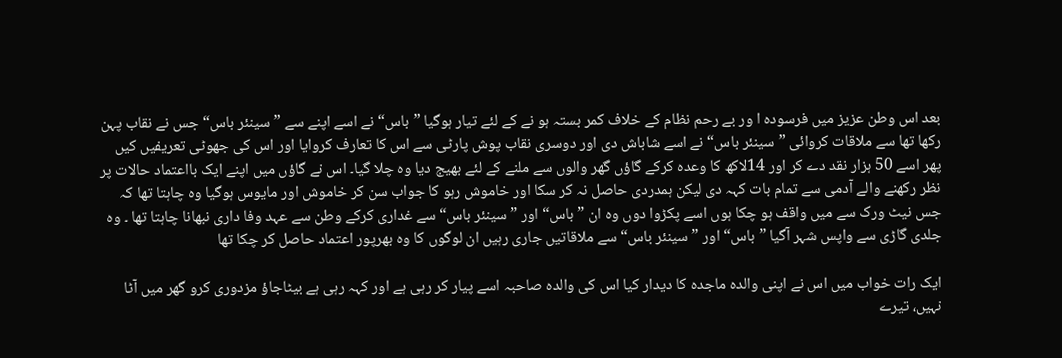بعد اس وطن عزیز میں فرسودہ ا ور بے رحم نظام کے خلاف کمر بستہ ہو نے کے لئے تیار ہوگیا ”باس“ نے اسے اپنے سے ”سینئر باس“ جس نے نقاب پہن رکھا تھا سے ملاقات کروائی ”سینئر باس“ نے اسے شاباش دی اور دوسری نقاب پوش پارٹی سے اس کا تعارف کروایا اور اس کی جھوٹی تعریفیں کیں پھر اسے 50 ہزار نقد دے کر اور 14لاکھ کا وعدہ کرکے گاؤں گھر والوں سے ملنے کے لئے بھیج دیا وہ چلا گیا۔ اس نے گاؤں میں اپنے ایک بااعتماد حالات پر نظر رکھنے والے آدمی سے تمام بات کہہ دی لیکن ہمدردی حاصل نہ کر سکا اور خاموش رہو کا جواب سن کر خاموش اور مایوس ہوگیا وہ چاہتا تھا کہ جس نیٹ ورک سے میں واقف ہو چکا ہوں اسے پکڑوا دوں وہ ان ”باس“ اور ”سینئر باس“ سے غداری کرکے وطن سے عہد وفا داری نبھانا چاہتا تھا ۔ وہ جلدی گاڑی سے واپس شہر آگیا ”باس“ اور ”سینئر باس“ سے ملاقاتیں جاری رہیں ان لوگوں کا وہ بھرپور اعتماد حاصل کر چکا تھا

ایک رات خواب میں اس نے اپنی والدہ ماجدہ کا دیدار کیا اس کی والدہ صاحبہ اسے پیار کر رہی ہے اور کہہ رہی ہے بیٹاجاؤ مزدوری کرو گھر میں آٹا نہیں، تیرے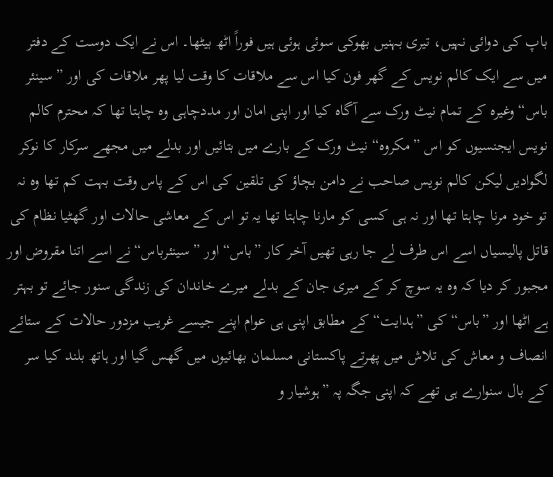باپ کی دوائی نہیں، تیری بہنیں بھوکی سوئی ہوئی ہیں فوراً اٹھ بیٹھا۔ اس نے ایک دوست کے دفتر میں سے ایک کالم نویس کے گھر فون کیا اس سے ملاقات کا وقت لیا پھر ملاقات کی اور ”سینئر باس“ وغیرہ کے تمام نیٹ ورک سے آگاہ کیا اور اپنی امان اور مددچاہی وہ چاہتا تھا کہ محترم کالم نویس ایجنسیوں کو اس ”مکروہ“ نیٹ ورک کے بارے میں بتائیں اور بدلے میں مجھے سرکار کا نوکر لگوادیں لیکن کالم نویس صاحب نے دامن بچاؤ کی تلقین کی اس کے پاس وقت بہت کم تھا وہ نہ تو خود مرنا چاہتا تھا اور نہ ہی کسی کو مارنا چاہتا تھا یہ تو اس کے معاشی حالات اور گھٹیا نظام کی قاتل پالیسیاں اسے اس طرف لے جا رہی تھیں آخر کار ”باس“ اور ”سینئرباس“ نے اسے اتنا مقروض اور مجبور کر دیا کہ وہ یہ سوچ کر کے میری جان کے بدلے میرے خاندان کی زندگی سنور جائے تو بہتر ہے اٹھا اور ”باس“ کی ”ہدایت“ کے مطابق اپنی ہی عوام اپنے جیسے غریب مزدور حالات کے ستائے انصاف و معاش کی تلاش میں پھرتے پاکستانی مسلمان بھائیوں میں گھس گیا اور ہاتھ بلند کیا سر کے بال سنوارے ہی تھے کہ اپنی جگہ پہ ”ہوشیار و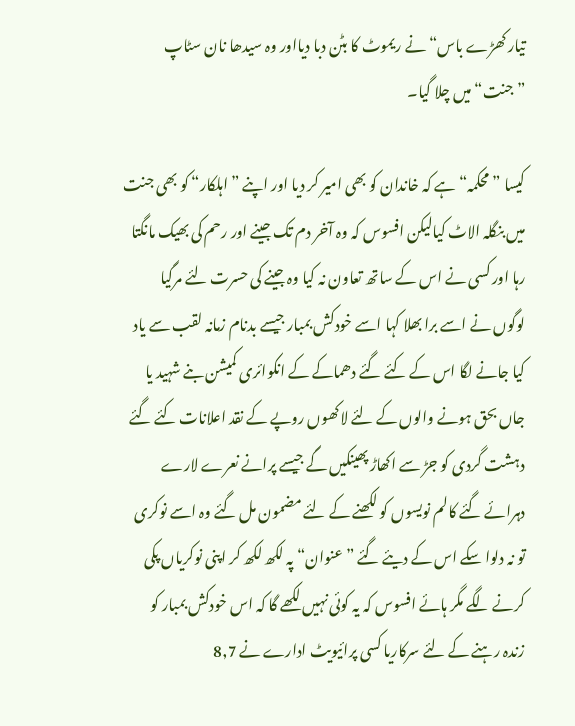تیار کھڑے باس“ نے ریموٹ کا بٹن دبا دیااور وہ سیدھا نان سٹاپ ”جنت“ میں چلا گیا۔

کیسا ”محکمہ“ ہے کہ خاندان کو بھی امیر کر دیا اور اپنے ”اہلکار“ کو بھی جنت میں بنگلہ الاٹ کیالیکن افسوس کہ وہ آخر دم تک جینے اور رحم کی بھیک مانگتا رہا اور کسی نے اس کے ساتھ تعاون نہ کیا وہ جینے کی حسرت لئے مرگیا لوگوں نے اسے برا بھلا کہا اسے خودکش بمبار جیسے بدنام زمانہ لقب سے یاد کیا جانے لگا اس کے کئے گئے دھماکے کے انکوائری کمیشن بنے شہید یا جاں بحق ہونے والوں کے لئے لاکھوں روپے کے نقد اعلانات کئے گئے دہشت گردی کو جڑ سے اکھاڑ پھینکیں گے جیسے پرانے نعرے لارے دہرائے گئے کالم نویسوں کو لکھنے کے لئے مضمون مل گئے وہ اسے نوکری تو نہ دلوا سکے اس کے دیئے گئے ”عنوان“ پہ لکھ لکھ کر اپنی نوکریاں پکی کرنے لگے مگر ہائے افسوس کہ یہ کوئی نہیں لکھے گا کہ اس خودکش بمبار کو زندہ رہنے کے لئے سرکاریا کسی پرائیویٹ ادارے نے 8,7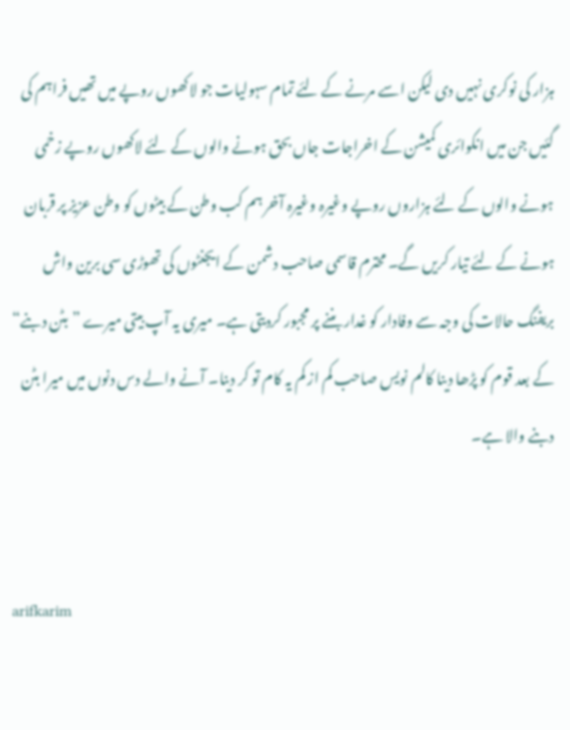ہزار کی نوکری نہیں دی لیکن اسے مرنے کے لئے تمام سہولیات جو لاکھوں روپے میں تھیں فراہم کی گئیں جن میں انکوائری کمیشن کے اخراجات جاں بحق ہونے والوں کے لئے لاکھوں روپے زخمی ہونے والوں کے لئے ہزاروں روپے وغیرہ وغیرہ آخر ہم کب وطن کے بیٹوں کو وطن عزیز پر قربان ہونے کے لئے تیار کریں گے۔ محترم قاسمی صاحب دشمن کے ایجنٹوں کی تھوڑی سی برین واش بریفنگ حالات کی وجہ سے وفادار کو غدار بننے پر مجبور کردیتی ہے۔ میری یہ آپ بیتی میرے ”بٹن دبنے“ کے بعد قوم کو پڑھا دینا کالم نویس صاحب کم از کم یہ کام تو کر دینا۔ آنے والے دس دنوں میں میرا بٹن دبنے والا ہے۔


arifkarim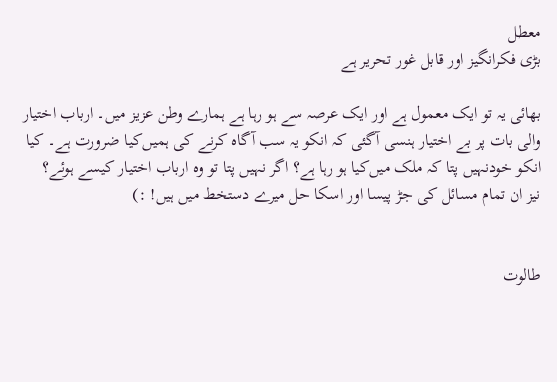معطل
بڑی فکرانگیز اور قابل غور تحریر ہے

بھائی یہ تو ایک معمول ہے اور ایک عرصہ سے ہو رہا ہے ہمارے وطن عزیز میں۔ ارباب اختیار والی بات پر بے اختیار ہنسی آگئی کہ انکو یہ سب آگاہ کرنے کی ہمیں‌کیا ضرورت ہے۔ کیا انکو خودنہیں پتا کہ ملک میں‌کیا ہو رہا ہے؟ اگر نہیں پتا تو وہ ارباب اختیار کیسے ہوئے؟
نیز ان تمام مسائل کی جڑ پیسا اور اسکا حل میرے دستخط میں ہیں! :)


طالوت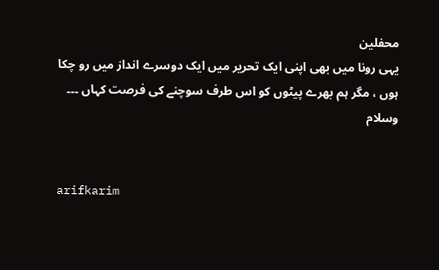محفلین
یہی رونا میں بھی اپنی ایک تحریر میں ایک دوسرے انداز میں رو چکا ہوں ، مگر ہم بھرے پیٹوں کو اس طرف سوچنے کی فرصت کہاں ۔۔۔
وسلام


arifkarim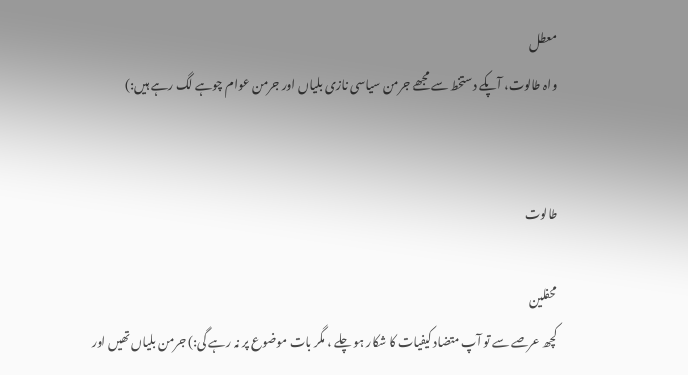معطل
واہ طالوت، آپکے دستخط سے مجھے جرمن سیاسی نازی بلیاں اور جرمن عوام چوہے لگ رہے ہیں:)


طالوت

محفلین
کچھ عرصے سے تو آپ متضاد کیفیات کا شکار ہو چلے ، مگر بات موضوع پر نہ رہے گی:) جرمن بلیاں تھیں اور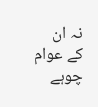نہ ان کے عوام چوہے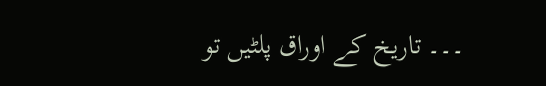۔۔۔ تاریخ کے اوراق پلٹیں تو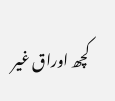کچھ اوراق غیر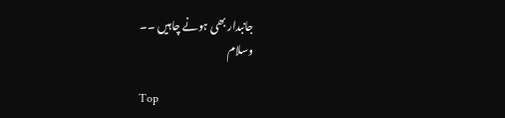جانبدار بھی ہونے چاہیں ۔۔
وسلام

Top